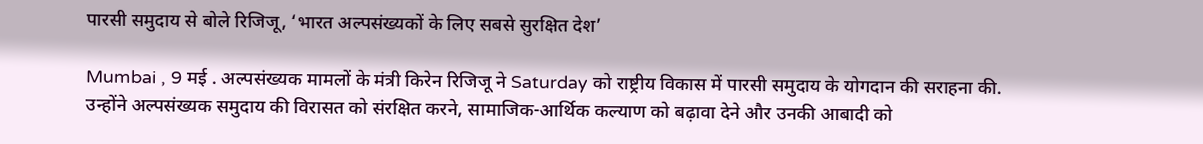पारसी समुदाय से बोले रिजिजू, ‘भारत अल्पसंख्यकों के लिए सबसे सुरक्षित देश’

Mumbai , 9 मई . अल्पसंख्यक मामलों के मंत्री किरेन रिजिजू ने Saturday को राष्ट्रीय विकास में पारसी समुदाय के योगदान की सराहना की. उन्होंने अल्पसंख्यक समुदाय की विरासत को संरक्षित करने, सामाजिक-आर्थिक कल्याण को बढ़ावा देने और उनकी आबादी को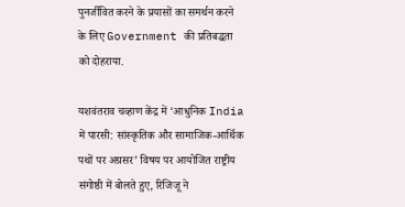पुनर्जीवित करने के प्रयासों का समर्थन करने के लिए Government की प्रतिबद्धता को दोहराया.

यशवंतराव चव्हाण केंद्र में ‘आधुनिक India में पारसी: सांस्कृतिक और सामाजिक-आर्थिक पथों पर अग्रसर’ विषय पर आयोजित राष्ट्रीय संगोष्ठी में बोलते हुए, रिजिजू ने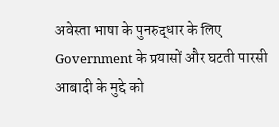अवेस्ता भाषा के पुनरुद्धार के लिए Government के प्रयासों और घटती पारसी आबादी के मुद्दे को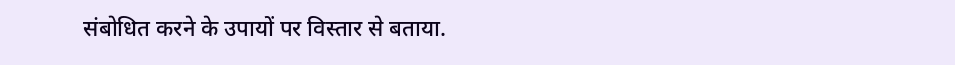संबोधित करने के उपायों पर विस्तार से बताया.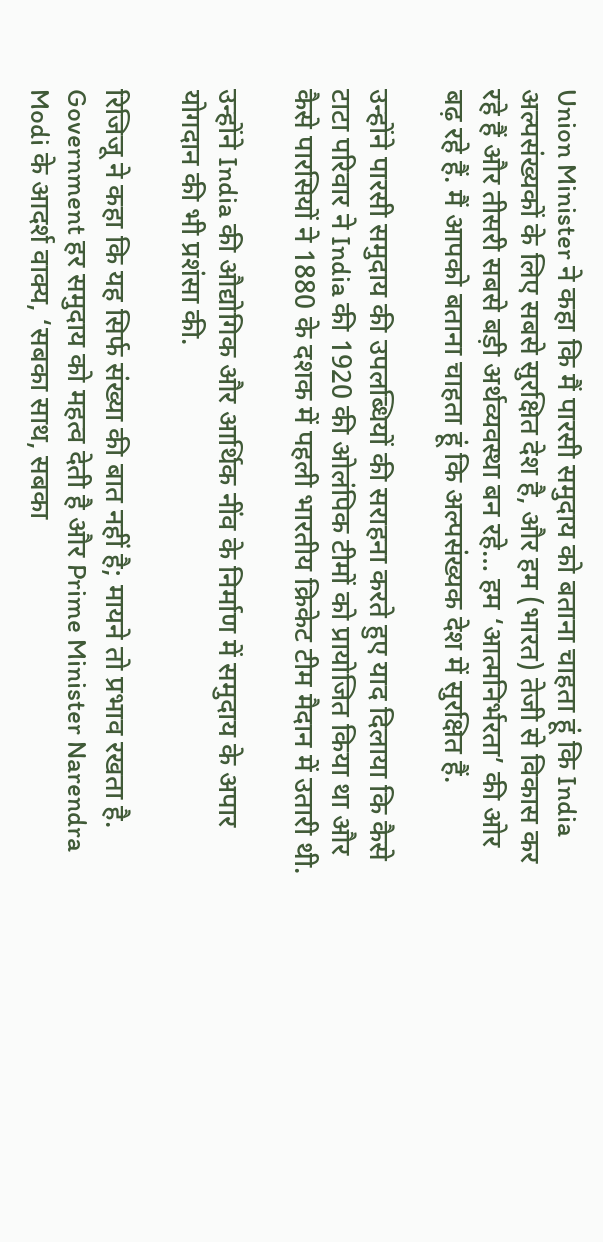Union Minister ने कहा कि मैं पारसी समुदाय को बताना चाहता हूं कि India अल्पसंख्यकों के लिए सबसे सुरक्षित देश है, और हम (भारत) तेजी से विकास कर रहे हैं और तीसरी सबसे बड़ी अर्थव्यवस्था बन रहे… हम ‘आत्मनिर्भरता’ की ओर बढ़ रहे हैं. मैं आपको बताना चाहता हूं कि अल्पसंख्यक देश में सुरक्षित हैं.

उन्होंने पारसी समुदाय की उपलब्धियों की सराहना करते हुए याद दिलाया कि कैसे टाटा परिवार ने India की 1920 की ओलंपिक टीमों को प्रायोजित किया था और कैसे पारसियों ने 1880 के दशक में पहली भारतीय क्रिकेट टीम मैदान में उतारी थी.

उन्होंने India की औद्योगिक और आर्थिक नींव के निर्माण में समुदाय के अपार योगदान की भी प्रशंसा की.

रिजिजू ने कहा कि यह सिर्फ संख्या की बात नहीं है; मायने तो प्रभाव रखता है. Government हर समुदाय को महत्व देती है और Prime Minister Narendra Modi के आदर्श वाक्य, ‘सबका साथ, सबका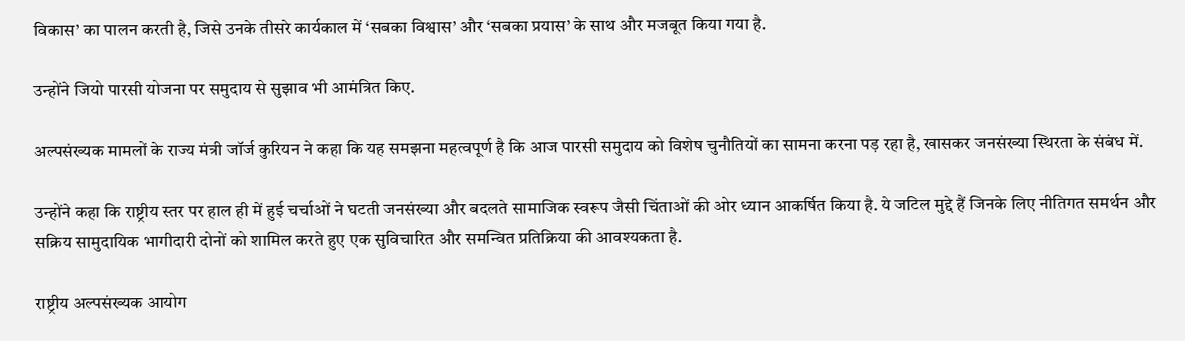विकास’ का पालन करती है, जिसे उनके तीसरे कार्यकाल में ‘सबका विश्वास’ और ‘सबका प्रयास’ के साथ और मजबूत किया गया है.

उन्होंने जियो पारसी योजना पर समुदाय से सुझाव भी आमंत्रित किए.

अल्पसंख्यक मामलों के राज्य मंत्री जॉर्ज कुरियन ने कहा कि यह समझना महत्वपूर्ण है कि आज पारसी समुदाय को विशेष चुनौतियों का सामना करना पड़ रहा है, खासकर जनसंख्या स्थिरता के संबंध में.

उन्होंने कहा कि राष्ट्रीय स्तर पर हाल ही में हुई चर्चाओं ने घटती जनसंख्या और बदलते सामाजिक स्वरूप जैसी चिंताओं की ओर ध्यान आकर्षित किया है. ये जटिल मुद्दे हैं जिनके लिए नीतिगत समर्थन और सक्रिय सामुदायिक भागीदारी दोनों को शामिल करते हुए एक सुविचारित और समन्वित प्रतिक्रिया की आवश्यकता है.

राष्ट्रीय अल्पसंख्यक आयोग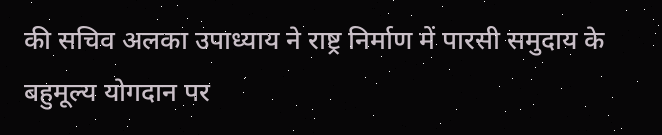की सचिव अलका उपाध्याय ने राष्ट्र निर्माण में पारसी समुदाय के बहुमूल्य योगदान पर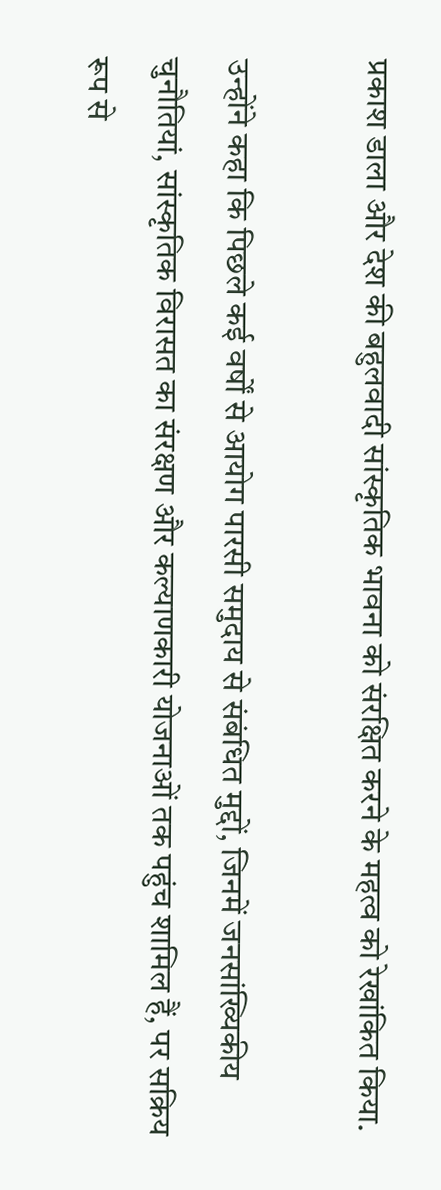प्रकाश डाला और देश की बहुलवादी सांस्कृतिक भावना को संरक्षित करने के महत्व को रेखांकित किया.

उन्होंने कहा कि पिछले कई वर्षों से आयोग पारसी समुदाय से संबंधित मुद्दों, जिनमें जनसांख्यिकीय चुनौतियां, सांस्कृतिक विरासत का संरक्षण और कल्याणकारी योजनाओं तक पहुंच शामिल हैं, पर सक्रिय रूप से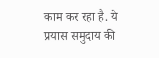काम कर रहा है. ये प्रयास समुदाय की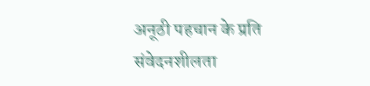अनूठी पहचान के प्रति संवेदनशीलता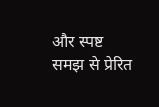और स्पष्ट समझ से प्रेरित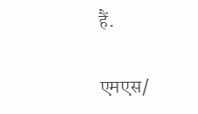हैं.

एमएस/